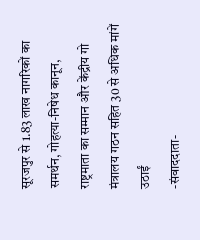सूरजपुर से 1.83 लाख नागरिकों का समर्थन, गोहत्या-निषेध कानून, राष्ट्रमाता का सम्मान और केंद्रीय गो मंत्रालय गठन सहित 30 से अधिक मांगें उठाईं
-संवाददाता-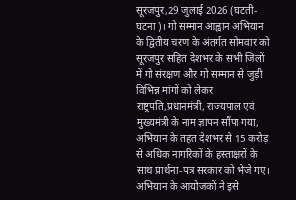सूरजपुर,29 जुलाई 2026 (घटती-घटना)। गो सम्मान आह्वान अभियान के द्वितीय चरण के अंतर्गत सोमवार को सूरजपुर सहित देशभर के सभी जिलों में गो संरक्षण और गो सम्मान से जुड़ी विभिन्न मांगों को लेकर राष्ट्रपति,प्रधानमंत्री, राज्यपाल एवं मुख्यमंत्री के नाम ज्ञापन सौंपा गया, अभियान के तहत देशभर से 15 करोड़ से अधिक नागरिकों के हस्ताक्षरों के साथ प्रार्थना-पत्र सरकार को भेजे गए। अभियान के आयोजकों ने इसे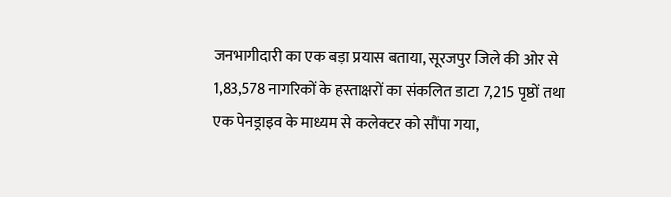जनभागीदारी का एक बड़ा प्रयास बताया, सूरजपुर जिले की ओर से 1,83,578 नागरिकों के हस्ताक्षरों का संकलित डाटा 7,215 पृष्ठों तथा एक पेनड्राइव के माध्यम से कलेक्टर को सौंपा गया,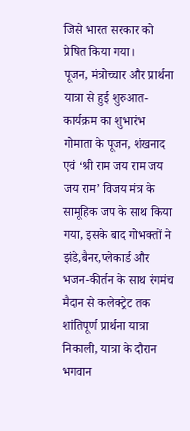जिसे भारत सरकार को प्रेषित किया गया।
पूजन, मंत्रोच्चार और प्रार्थना यात्रा से हुई शुरुआत-कार्यक्रम का शुभारंभ गोमाता के पूजन, शंखनाद एवं ‘श्री राम जय राम जय जय राम’ विजय मंत्र के सामूहिक जप के साथ किया गया, इसके बाद गोभक्तों ने झंडे,बैनर,प्लेकार्ड और भजन-कीर्तन के साथ रंगमंच मैदान से कलेक्ट्रेट तक शांतिपूर्ण प्रार्थना यात्रा निकाली, यात्रा के दौरान भगवान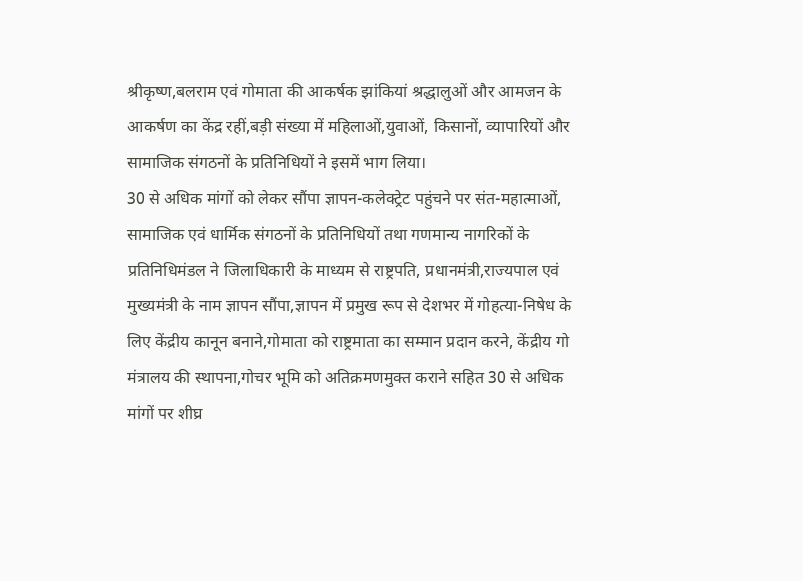श्रीकृष्ण,बलराम एवं गोमाता की आकर्षक झांकियां श्रद्धालुओं और आमजन के आकर्षण का केंद्र रहीं,बड़ी संख्या में महिलाओं,युवाओं, किसानों, व्यापारियों और सामाजिक संगठनों के प्रतिनिधियों ने इसमें भाग लिया।
30 से अधिक मांगों को लेकर सौंपा ज्ञापन-कलेक्ट्रेट पहुंचने पर संत-महात्माओं, सामाजिक एवं धार्मिक संगठनों के प्रतिनिधियों तथा गणमान्य नागरिकों के प्रतिनिधिमंडल ने जिलाधिकारी के माध्यम से राष्ट्रपति, प्रधानमंत्री,राज्यपाल एवं मुख्यमंत्री के नाम ज्ञापन सौंपा,ज्ञापन में प्रमुख रूप से देशभर में गोहत्या-निषेध के लिए केंद्रीय कानून बनाने,गोमाता को राष्ट्रमाता का सम्मान प्रदान करने, केंद्रीय गो मंत्रालय की स्थापना,गोचर भूमि को अतिक्रमणमुक्त कराने सहित 30 से अधिक मांगों पर शीघ्र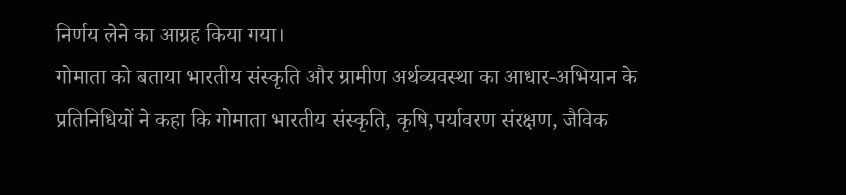निर्णय लेने का आग्रह किया गया।
गोमाता को बताया भारतीय संस्कृति और ग्रामीण अर्थव्यवस्था का आधार-अभियान के प्रतिनिधियों ने कहा कि गोमाता भारतीय संस्कृति, कृषि,पर्यावरण संरक्षण, जैविक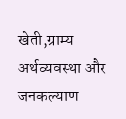खेती,ग्राम्य अर्थव्यवस्था और जनकल्याण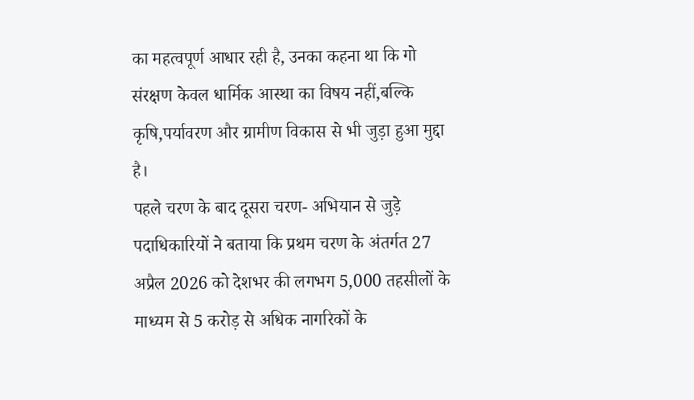का महत्वपूर्ण आधार रही है, उनका कहना था कि गो संरक्षण केवल धार्मिक आस्था का विषय नहीं,बल्कि कृषि,पर्यावरण और ग्रामीण विकास से भी जुड़ा हुआ मुद्दा है।
पहले चरण के बाद दूसरा चरण- अभियान से जुड़े पदाधिकारियों ने बताया कि प्रथम चरण के अंतर्गत 27 अप्रैल 2026 को देशभर की लगभग 5,000 तहसीलों के माध्यम से 5 करोड़ से अधिक नागरिकों के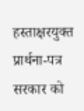हस्ताक्षरयुक्त प्रार्थना-पत्र सरकार को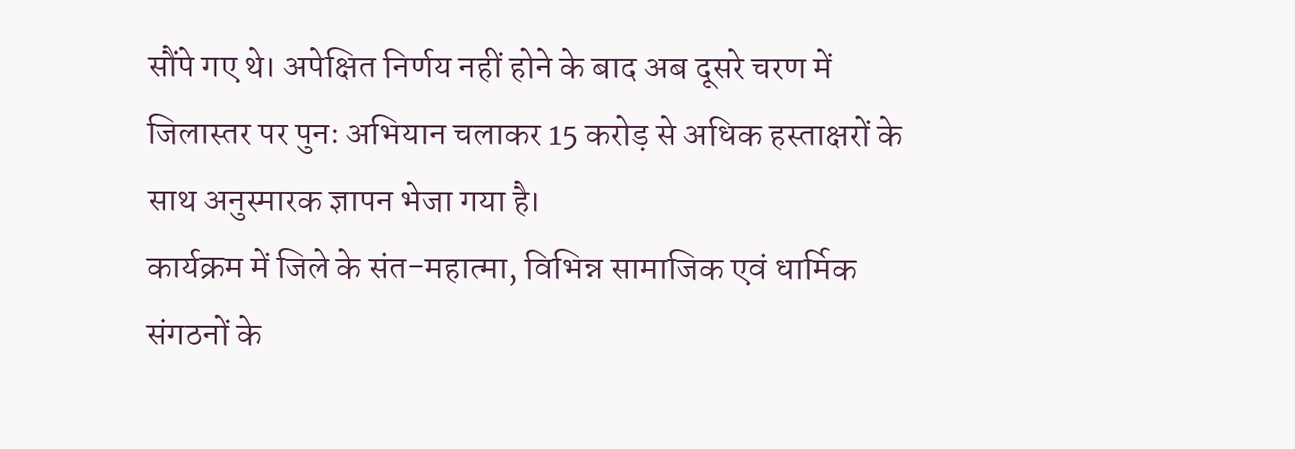सौंपे गए थे। अपेक्षित निर्णय नहीं होने के बाद अब दूसरे चरण में जिलास्तर पर पुनः अभियान चलाकर 15 करोड़ से अधिक हस्ताक्षरों के साथ अनुस्मारक ज्ञापन भेजा गया है।
कार्यक्रम में जिले के संत-महात्मा, विभिन्न सामाजिक एवं धार्मिक संगठनों के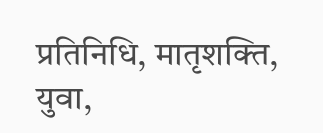प्रतिनिधि, मातृशक्ति, युवा,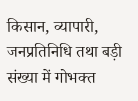किसान, व्यापारी, जनप्रतिनिधि तथा बड़ी संख्या में गोभक्त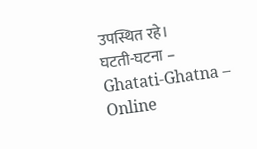उपस्थित रहे।
घटती-घटना – Ghatati-Ghatna – Online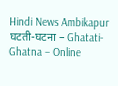Hindi News Ambikapur घटती-घटना – Ghatati-Ghatna – Online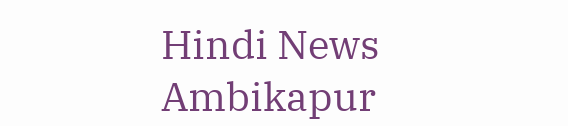Hindi News Ambikapur